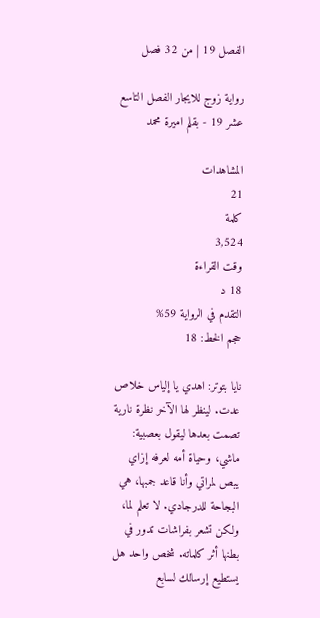الفصل 19 | من 32 فصل

رواية زوج للايجار الفصل التاسع عشر 19 - بقلم اميرة محمد

المشاهدات
21
كلمة
3,524
وقت القراءة
18 د
التقدم في الرواية 59%
حجم الخط: 18

نايا بتوتر: اهدي يا إلياس خلاص عدت. لينظر لها الآخر نظرة نارية تصمت بعدها ليقول بعصبية: ماشي، وحياة أمه لعرفه إزاي يبص لمراتي وأنا قاعد جمبها، هي البجاحة للدرجادي. لا تعلم لما، ولكن تشعر بفراشات تدور في بطنها أثر كلماته. شخص واحد هل يستطيع إرسالك لسابع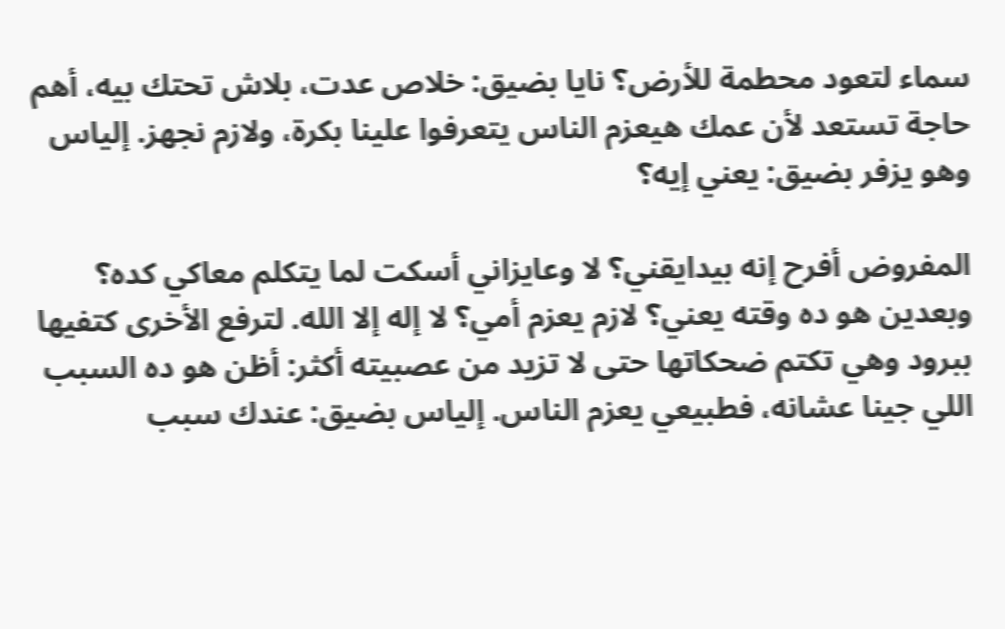سماء لتعود محطمة للأرض؟ نايا بضيق: خلاص عدت، بلاش تحتك بيه، أهم حاجة تستعد لأن عمك هيعزم الناس يتعرفوا علينا بكرة، ولازم نجهز. إلياس وهو يزفر بضيق: يعني إيه؟

المفروض أفرح إنه بيدايقني؟ لا وعايزاني أسكت لما يتكلم معاكي كده؟ وبعدين هو ده وقته يعني؟ لازم يعزم أمي؟ لا إله إلا الله. لترفع الأخرى كتفيها ببرود وهي تكتم ضحكاتها حتى لا تزيد من عصبيته أكثر: أظن هو ده السبب اللي جينا عشانه، فطبيعي يعزم الناس. إلياس بضيق: عندك سبب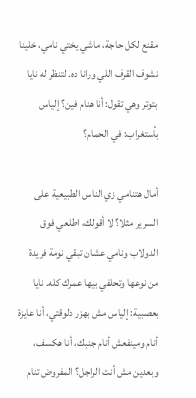مقنع لكل حاجة، ماشي يختي نامي، خلينا نشوف القرف اللي ورانا ده. لتنظر له نايا بتوتر وهي تقول: أنا هنام فين؟ إلياس بأستغراب: في الحمام؟

أمال هتنامي زي الناس الطبيعية على السرير مثلا؟ لا أقولك، اطلعي فوق الدولاب ونامي عشان تبقي نومة فريدة من نوعها وتحلفي بيها عمرك كله. نايا بعصبية: إلياس مش بهزر دلوقتي، أنا عايزة أنام ومينفعش أنام جنبك، أنا هكسف، وبعدين مش أنت الراجل؟ المفروض تنام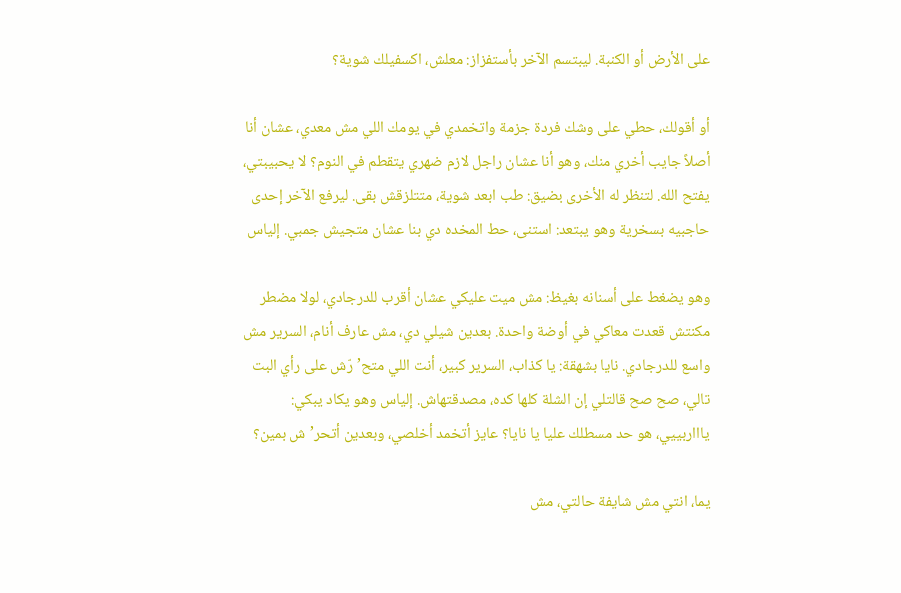على الأرض أو الكنبة. ليبتسم الآخر بأستفزاز: معلش، اكسفيلك شوية؟

أو أقولك، حطي على وشك فردة جزمة واتخمدي في يومك اللي مش معدي، عشان أنا أصلاً جايب أخري منك، وهو أنا عشان راجل لازم ضهري يتقطم في النوم؟ لا يحبيبتي، يفتح الله. لتنظر له الأخرى بضيق: طب ابعد شوية، متتلزقش بقى. ليرفع الآخر إحدى حاجبيه بسخرية وهو يبتعد: استنى، حط المخده دي بنا عشان متجيش جمبي. إلياس

وهو يضغط على أسنانه بغيظ: مش ميت عليكي عشان أقرب للدرجادي، لولا مضطر مكنتش قعدت معاكي في أوضة واحدة. بعدين شيلي دي، مش عارف أنام، السرير مش واسع للدرجادي. نايا بشهقة: يا كذاب، السرير كبير، أنت اللي متح’رّش على رأي البت تالي، صح صح قالتلي إن الشلة كلها كده، مصدقتهاش. إلياس وهو يكاد يبكي: ياااربييي، هو حد مسطلك عليا يا نايا؟ عايز أتخمد أخلصي، وبعدين أتحر’ش بمين؟

يما، انتي مش شايفة حالتي، مش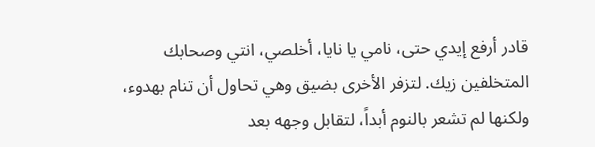قادر أرفع إيدي حتى، نامي يا نايا، أخلصي، انتي وصحابك المتخلفين زيك. لتزفر الأخرى بضيق وهي تحاول أن تنام بهدوء، ولكنها لم تشعر بالنوم أبداً، لتقابل وجهه بعد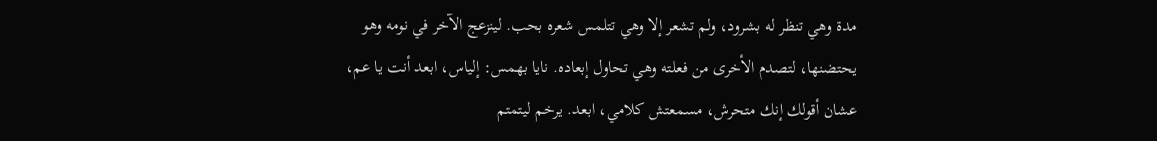مدة وهي تنظر له بشرود، ولم تشعر إلا وهي تتلمس شعره بحب. لينزعج الآخر في نومه وهو يحتضنها، لتصدم الأخرى من فعلته وهي تحاول إبعاده. نايا بهمس: إلياس، ابعد أنت يا عم، عشان أقولك إنك متحرش، مسمعتش كلامي، ابعد. يرخم ليتمتم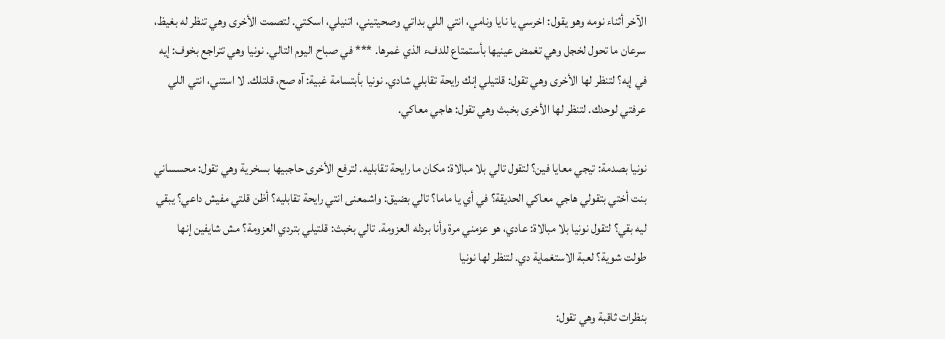الآخر أثناء نومه وهو يقول: اخرسي يا نايا ونامي، انتي اللي بداتي وصحيتيني، اتنيلي، اسكتي. لتصمت الأخرى وهي تنظر له بغيظ، سرعان ما تحول لخجل وهي تغمض عينيها بأستمتاع للدفء الذي غمرها. *** في صباح اليوم التالي. نونيا وهي تتراجع بخوف: إيه في إيه؟ لتنظر لها الأخرى وهي تقول: قلتيلي إنك رايحة تقابلي شادي. نونيا بأبتسامة غبية: آه صح، قلتلك. لا استني، انتي اللي عرفتي لوحدك. لتنظر لها الأخرى بخبث وهي تقول: هاجي معاكي.

نونيا بصدمة: تيجي معايا فين؟ لتقول تالي بلا مبالاة: مكان ما رايحة تقابليه. لترفع الأخرى حاجبيها بسخرية وهي تقول: محسساني بنت أختي بتقولي هاجي معاكي الحديقة؟ في أي يا ماما؟ تالي بضيق: واشمعنى انتي رايحة تقابليه؟ أظن قلتي مفيش داعي؟ يبقي ليه بقي؟ لتقول نونيا بلا مبالاة: عادي، هو عزمني مرة وأنا بردله العزومة. تالي بخبث: قلتيلي بتردي العزومة؟ مش شايفين إنها طولت شوية؟ لعبة الاستغماية دي. لتنظر لها نونيا

بنظرات ثاقبة وهي تقول: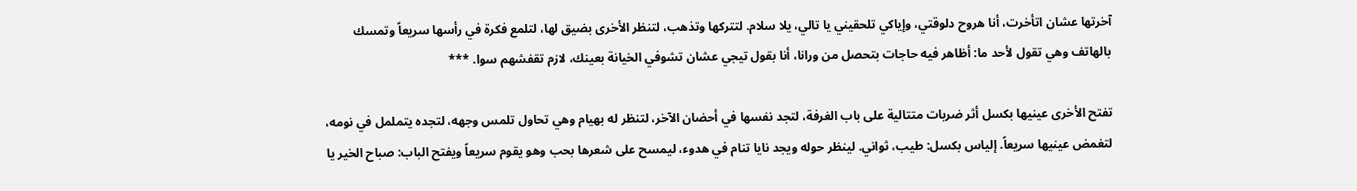آخرتها عشان اتأخرت، أنا هروح دلوقتي، وإياكي تلحقيني يا تالي، يلا سلام. لتتركها وتذهب، لتنظر الأخرى بضيق لها، لتلمع فكرة في رأسها سريعاً وتمسك بالهاتف وهي تقول لأحد ما: أظاهر فيه حاجات بتحصل من ورانا، أنا بقول تيجي عشان تشوفي الخيانة بعينك، لازم تقفشهم سوا. ***

تفتح الأخرى عينيها بكسل أثر ضربات متتالية على باب الغرفة، لتجد نفسها في أحضان الآخر، لتنظر له بهيام وهي تحاول تلمس وجهه، لتجده يتململ في نومه، لتغمض عينيها سريعاً. إلياس بكسل: طيب، ثواني. لينظر حوله ويجد نايا تنام في هدوء، ليمسح على شعرها بحب وهو يقوم سريعاً ويفتح الباب: صباح الخير يا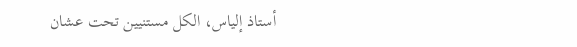أستاذ إلياس، الكل مستنيين تحت عشان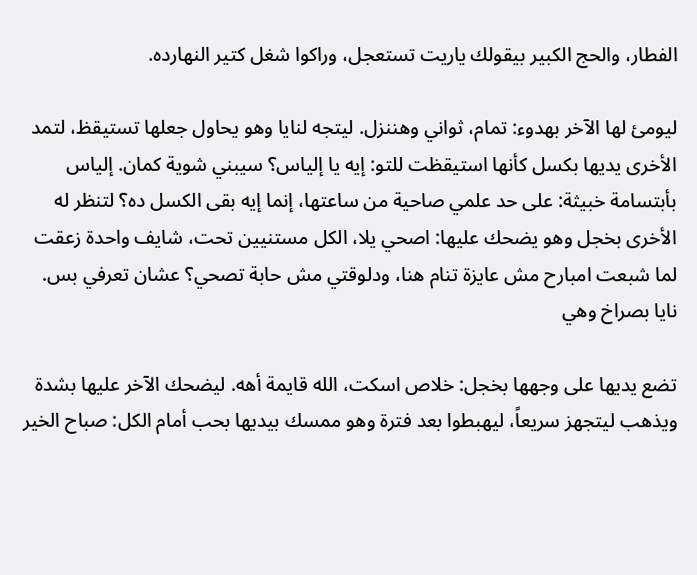الفطار، والحج الكبير بيقولك ياريت تستعجل، وراكوا شغل كتير النهارده.

ليومئ لها الآخر بهدوء: تمام، ثواني وهننزل. ليتجه لنايا وهو يحاول جعلها تستيقظ، لتمد الأخرى يديها بكسل كأنها استيقظت للتو: إيه يا إلياس؟ سيبني شوية كمان. إلياس بأبتسامة خبيثة: على حد علمي صاحية من ساعتها، إنما إيه بقى الكسل ده؟ لتنظر له الأخرى بخجل وهو يضحك عليها: اصحي يلا، الكل مستنيين تحت، شايف واحدة زعقت لما شبعت امبارح مش عايزة تنام هنا، ودلوقتي مش حابة تصحي؟ عشان تعرفي بس. نايا بصراخ وهي

تضع يديها على وجهها بخجل: خلاص اسكت، الله قايمة أهه. ليضحك الآخر عليها بشدة ويذهب ليتجهز سريعاً، ليهبطوا بعد فترة وهو ممسك بيديها بحب أمام الكل: صباح الخير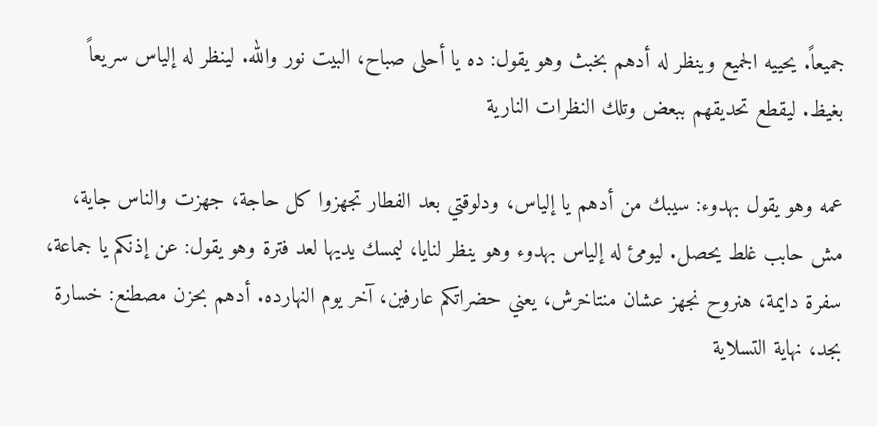جميعاً. يحييه الجميع وينظر له أدهم بخبث وهو يقول: ده يا أحلى صباح، البيت نور والله. لينظر له إلياس سريعاً بغيظ. ليقطع تحديقهم ببعض وتلك النظرات النارية

عمه وهو يقول بهدوء: سيبك من أدهم يا إلياس، ودلوقتي بعد الفطار تجهزوا كل حاجة، جهزت والناس جاية، مش حابب غلط يحصل. ليومئ له إلياس بهدوء وهو ينظر لنايا، ليمسك يديها لعد فترة وهو يقول: عن إذنكم يا جماعة، سفرة دايمة، هنروح نجهز عشان منتاخرش، يعني حضراتكم عارفين، آخر يوم النهارده. أدهم بحزن مصطنع: خسارة بجد، نهاية التسلاية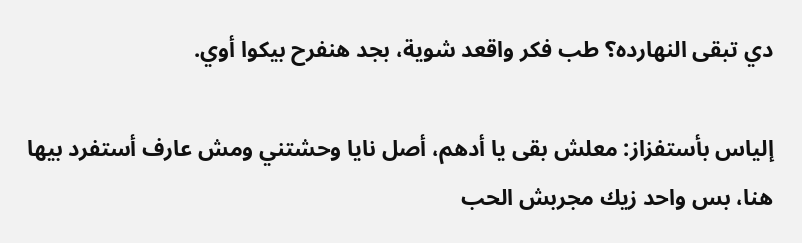دي تبقى النهارده؟ طب فكر واقعد شوية، بجد هنفرح بيكوا أوي.

إلياس بأستفزاز: معلش بقى يا أدهم، أصل نايا وحشتني ومش عارف أستفرد بيها هنا، بس واحد زيك مجربش الحب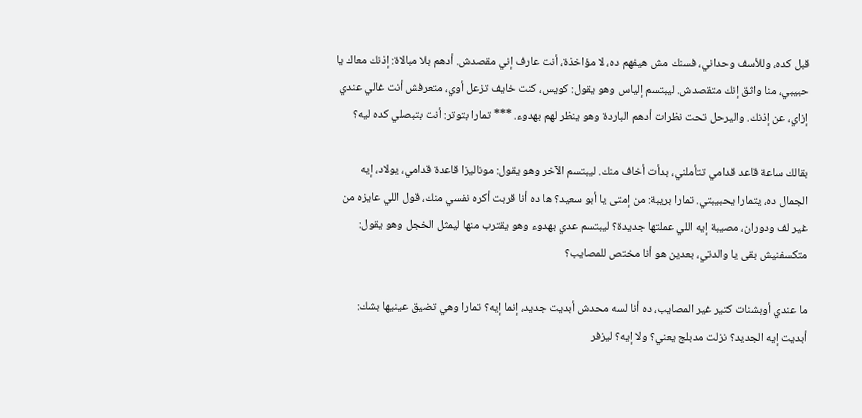قبل كده، وللأسف وحداني، فسنك مش هيفهم ده، لا مؤاخذة، أنت عارف إني مقصدش. أدهم بلا مبالاة: إذنك معاك يا حبيبي، منا واثق إنك متقصدش. ليبتسم إلياس وهو يقول: كويس، كنت خايف تزعل أوي، متعرفش أنت غالي عندي إزاي، عن إذنك. واليرحل تحت نظرات أدهم الباردة وهو ينظر لهم بهدوء. *** تمارا بتوتر: أنت بتبصلي كده ليه؟

بقالك ساعة قاعد قدامي تتأملني، بدأت أخاف منك. ليبتسم الآخر وهو يقول: موناليزا قاعدة قدامي، يولاد، إيه الجمال ده، يتمارا يحبيبتي. تمارا بريبة: من إمتى يا أبو سعيد؟ ها ده أنا قربت أكره نفسي منك، قول اللي عايزه من غير لف ودوران، مصيبة إيه اللي عملتها جديدة؟ ليبتسم عدي بهدوء وهو يقترب منها ليمثل الخجل وهو يقول: متكسفنيش بقى يا والدتي، بعدين هو أنا مختص للمصايب؟

ما عندي أوبشنات كتير غير المصايب، ده أنا لسه محدش أبديت جديد، إنما إيه؟ تمارا وهي تضيق عينيها بشك: أبديت إيه الجديد؟ نزلت مدبلج يعني؟ ولا إيه؟ ليزفر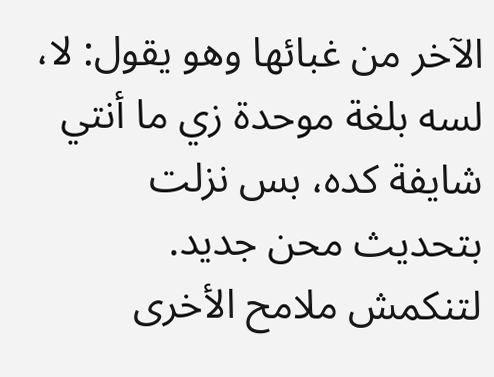الآخر من غبائها وهو يقول: لا، لسه بلغة موحدة زي ما أنتي شايفة كده، بس نزلت بتحديث محن جديد. لتنكمش ملامح الأخرى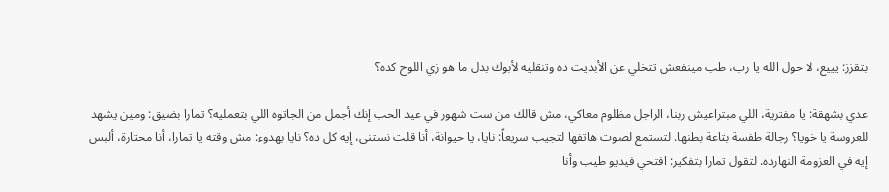بتقزز: يييع، لا حول الله يا رب، طب مينفعش تتخلي عن الأبديت ده وتنقليه لأبوك بدل ما هو زي اللوح كده؟

عدي بشهقة: يا مفترية، اللي مبتراعيش ربنا، الراجل مظلوم معاكي، مش قالك من ست شهور في عيد الحب إنك أجمل من الجاتوه اللي بتعمليه؟ تمارا بضيق: ومين يشهد للعروسة يا خويا؟ رجالة طفسة بتاعة بطنها. لتستمع لصوت هاتفها لتجيب سريعاً: نايا، يا حيوانة، أنا قلت نستنى، إيه كل ده؟ نايا بهدوء: مش وقته يا تمارا، أنا محتارة، ألبس إيه في العزومة النهارده. لتقول تمارا بتفكير: افتحي فيديو طيب وأنا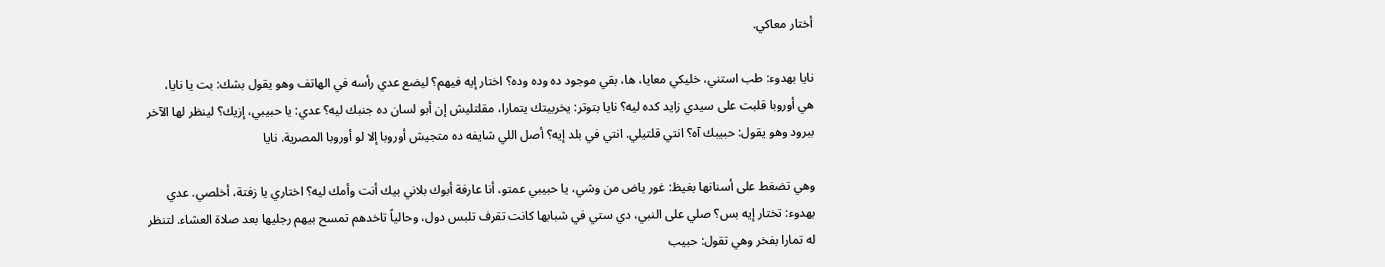أختار معاكي.

نايا بهدوء: طب استني، خليكي معايا، ها، بقي موجود ده وده وده؟ اختار إيه فيهم؟ ليضع عدي رأسه في الهاتف وهو يقول بشك: بت يا نايا، هي أوروبا قلبت على سيدي زايد كده ليه؟ نايا بتوتر: يخربيتك يتمارا، مقلتليش إن أبو لسان ده جنبك ليه؟ عدي: يا حبيبي، إزيك؟ لينظر لها الآخر ببرود وهو يقول: حبيبك آه؟ انتي قلتيلي. انتي في بلد إيه؟ أصل اللي شايفه ده متجيش أوروبا إلا لو أوروبا المصرية. نايا

وهي تضغط على أسنانها بغيظ: غور ياض من وشي، يا حبيبي عمتو، أنا عارفة أبوك بلاني بيك أنت وأمك ليه؟ اختاري يا زفتة، أخلصي. عدي بهدوء: تختار إيه بس؟ صلي على النبي، دي ستي في شبابها كانت تقرف تلبس دول، وحالياً تاخدهم تمسح بيهم رجليها بعد صلاة العشاء. لتنظر له تمارا بفخر وهي تقول: حبيب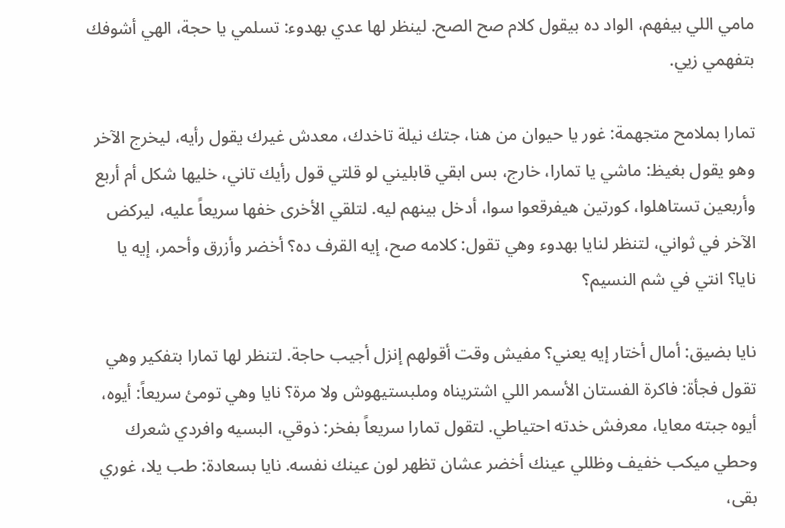مامي اللي بيفهم، الواد ده بيقول كلام صح الصح. لينظر لها عدي بهدوء: تسلمي يا حجة، الهي أشوفك بتفهمي زيي.

تمارا بملامح متجهمة: غور يا حيوان من هنا، جتك نيلة تاخدك، معدش غيرك يقول رأيه، ليخرج الآخر وهو يقول بغيظ: ماشي يا تمارا، خارج، بس ابقي قابليني لو قلتي قول رأيك تاني، خليها شكل أم أربع وأربعين تستاهلوا، كورتين هيفرقعوا سوا، أدخل بينهم ليه. لتلقي الأخرى خفها سريعاً عليه، ليركض الآخر في ثواني، لتنظر لنايا بهدوء وهي تقول: كلامه صح، إيه القرف ده؟ أخضر وأزرق وأحمر، إيه يا نايا؟ انتي في شم النسيم؟

نايا بضيق: أمال أختار إيه يعني؟ مفيش وقت أقولهم إنزل أجيب حاجة. لتنظر لها تمارا بتفكير وهي تقول فجأة: فاكرة الفستان الأسمر اللي اشتريناه وملبستيهوش ولا مرة؟ نايا وهي تومئ سريعاً: أيوه، أيوه جبته معايا، معرفش خدته احتياطي. لتقول تمارا سريعاً بفخر: ذوقي، البسيه وافردي شعرك وحطي ميكب خفيف وظللي عينك أخضر عشان تظهر لون عينك نفسه. نايا بسعادة: طب يلا، غوري بقى،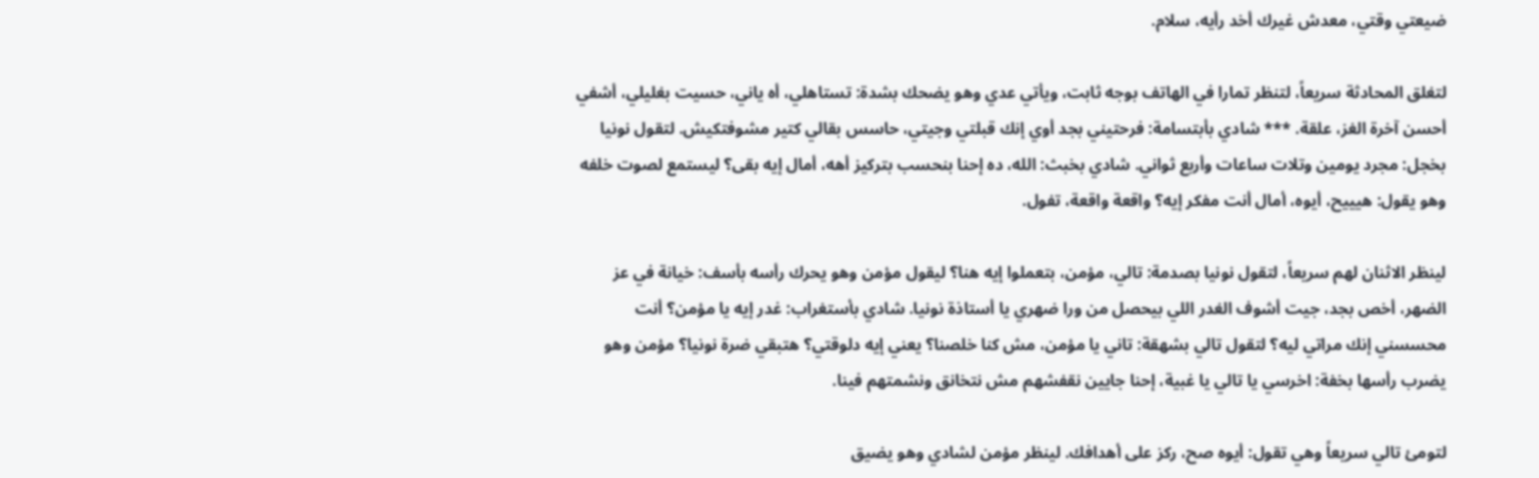ضيعتي وقتي، معدش غيرك أخد رأيه، سلام.

لتغلق المحادثة سريعاً، لتنظر تمارا في الهاتف بوجه ثابت، ويأتي عدي وهو يضحك بشدة: تستاهلي، أه ياني، حسيت بغليلي، أشفي أحسن آخرة الغز، علقة. *** شادي بأبتسامة: فرحتيني بجد أوي إنك قبلتي وجيتي، حاسس بقالي كتير مشوفتكيش. لتقول نونيا بخجل: مجرد يومين وتلات ساعات وأربع ثواني. شادي بخبث: الله، ده إحنا بنحسب بتركيز أهه، أمال إيه بقى؟ ليستمع لصوت خلفه وهو يقول: هيييح، أيوه، أمال أنت مفكر إيه؟ واقعة واقعة، تفول.

لينظر الاثنان لهم سريعاً، لتقول نونيا بصدمة: تالي، مؤمن، بتعملوا إيه هنا؟ ليقول مؤمن وهو يحرك رأسه بأسف: خيانة في عز الضهر، أخص بجد، جيت أشوف الغدر اللي بيحصل من ورا ضهري يا أستاذة نونيا. شادي بأستغراب: غدر إيه يا مؤمن؟ أنت محسسني إنك مراتي ليه؟ لتقول تالي بشهقة: تاني يا مؤمن، مش كنا خلصنا؟ يعني إيه دلوقتي؟ هتبقي ضرة نونيا؟ مؤمن وهو يضرب رأسها بخفة: اخرسي يا تالي يا غبية، إحنا جايين نقفشهم مش نتخانق ونشمتهم فينا.

لتومئ تالي سريعاً وهي تقول: أيوه صح، ركز على أهدافك. لينظر مؤمن لشادي وهو يضيق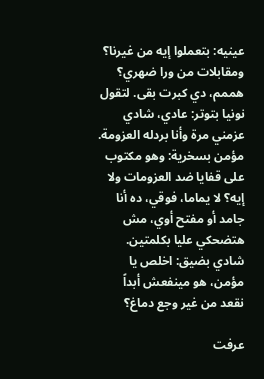عينيه: بتعملوا إيه من غيرنا؟ ومقابلات من ورا ضهري؟ هممم، دي كبرت بقى. لتقول نونيا بتوتر: عادي، شادي عزمني مرة وأنا بردله العزومة. مؤمن بسخرية: وهو مكتوب على قفايا ضد العزومات ولا إيه؟ لا يماما، فوقي، ده أنا جامد أو مفتح أوي، مش هتضحكي عليا بكلمتين. شادي بضيق: اخلص يا مؤمن، هو مينفعش أبداً نقعد من غير وجع دماغ؟

عرفت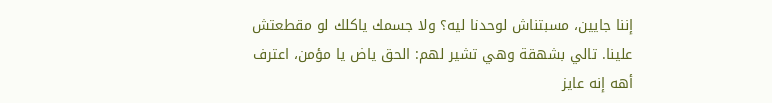إننا جايين، مسبتناش لوحدنا ليه؟ ولا جسمك ياكلك لو مقطعتش علينا. تالي بشهقة وهي تشير لهم: الحق ياض يا مؤمن، اعترف أهه إنه عايز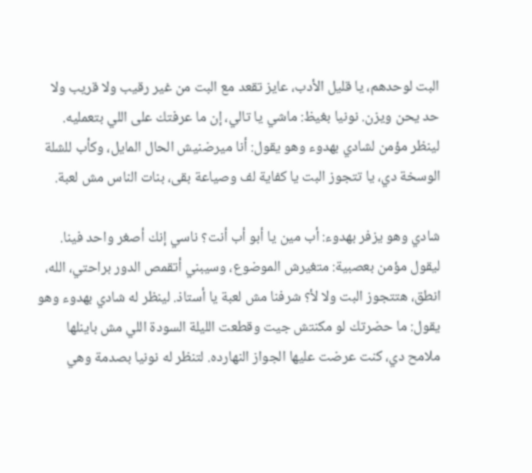البت لوحدهم، يا قليل الأدب، عايز تقعد مع البت من غير رقيب ولا قريب ولا حد يحن ويزن. نونيا بغيظ: ماشي يا تالي، إن ما عرفتك على اللي بتعمليه. لينظر مؤمن لشادي بهدوء وهو يقول: أنا ميرضنيش الحال المايل، وكأب للشلة الوسخة دي، يا تتجوز البت يا كفاية لف وصياعة بقى، بنات الناس مش لعبة.

شادي وهو يزفر بهدوء: أب مين يا أبو أب أنت؟ ناسي إنك أصغر واحد فينا. ليقول مؤمن بعصبية: متغيرش الموضوع، وسيبني أتقمص الدور براحتي، الله، انطق، هتتجوز البت ولا لأ؟ شرفنا مش لعبة يا أستاذ. لينظر له شادي بهدوء وهو يقول: ما حضرتك لو مكنتش جيت وقطعت الليلة السودة اللي مش باينلها ملامح دي، كنت عرضت عليها الجواز النهارده. لتنظر له نونيا بصدمة وهي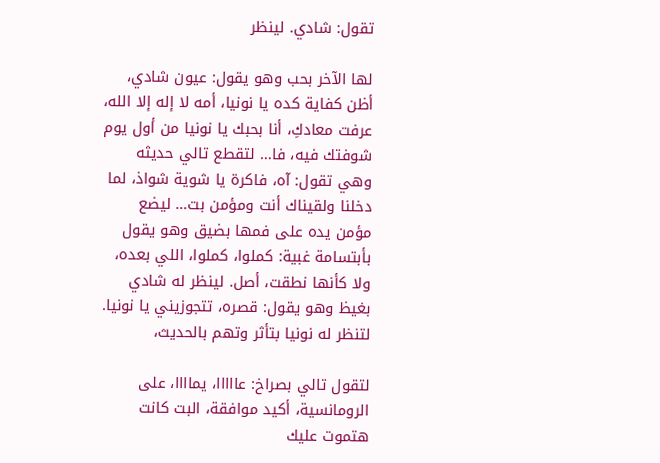تقول: شادي. لينظر

لها الآخر بحب وهو يقول: عيون شادي، أظن كفاية كده يا نونيا، أمه لا إله إلا الله، عرفت معادكِ، أنا بحبك يا نونيا من أول يوم شوفتك فيه، فا… لتقطع تالي حديثه وهي تقول: آه، فاكرة يا شوية شواذ، لما دخلنا ولقيناك أنت ومؤمن بت… ليضع مؤمن يده على فمها بضيق وهو يقول بأبتسامة غبية: كملوا، كملوا، اللي بعده، ولا كأنها نطقت، أصل. لينظر له شادي بغيظ وهو يقول: قصره، تتجوزيني يا نونيا. لتنظر له نونيا بتأثر وتهم بالحديث،

لتقول تالي بصراخ: عااااا، يماااا، على الرومانسية، أكيد موافقة، البت كانت هتموت عليك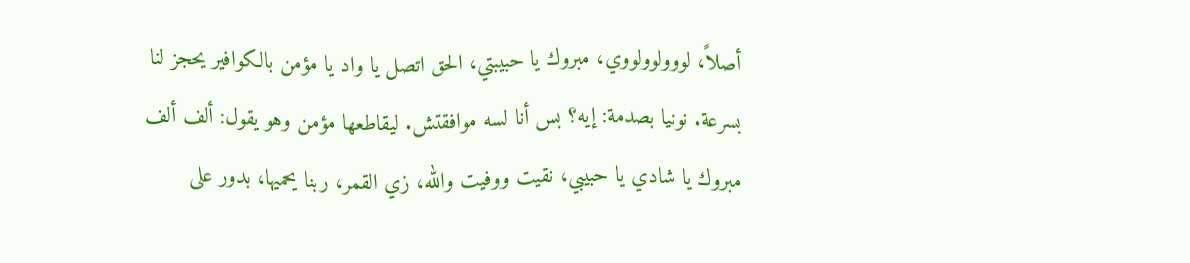أصلاً، لووولوولووي، مبروك يا حبيبتي، الحق اتصل يا واد يا مؤمن بالكوافير يحجز لنا بسرعة. نونيا بصدمة: إيه؟ بس أنا لسه موافقتش. ليقاطعها مؤمن وهو يقول: ألف ألف مبروك يا شادي يا حبيبي، نقيت ووفيت والله، زي القمر، ربنا يحميها، بدور على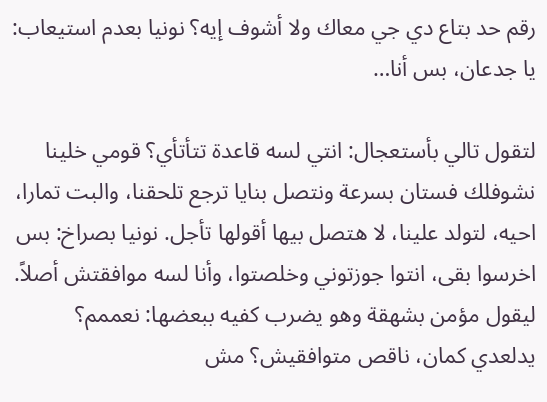رقم حد بتاع دي جي معاك ولا أشوف إيه؟ نونيا بعدم استيعاب: يا جدعان، بس أنا…

لتقول تالي بأستعجال: انتي لسه قاعدة تتأتأي؟ قومي خلينا نشوفلك فستان بسرعة ونتصل بنايا ترجع تلحقنا، والبت تمارا، احيه، لتولد علينا، لا هتصل بيها أقولها تأجل. نونيا بصراخ: بس اخرسوا بقى، انتوا جوزتوني وخلصتوا، وأنا لسه موافقتش أصلاً. ليقول مؤمن بشهقة وهو يضرب كفيه ببعضها: نعممم؟ يدلعدي كمان، ناقص متوافقيش؟ مش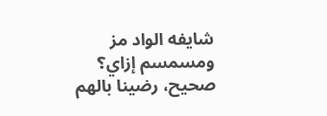شايفه الواد مز ومسمسم إزاي؟ صحيح، رضينا بالهم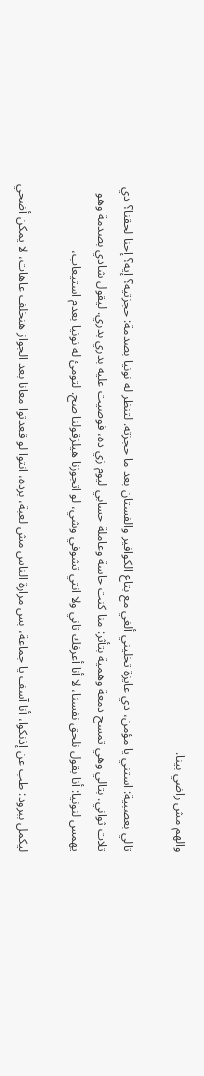والهم مش راضي بينا.

تالي بعصبية: استني يا مؤمن، دي عايزة تخليني ألغي مع بتاع الكوافير والفستان بعد ما حجزته. لتنظر له نونيا بصدمة: حجزتيه؟ إيه؟ إحنا لحقنا؟ دي تلات ثواني. بتالي وهي تمسح دمعة وهمية بتأثر: منا كنت حاسة وعاملة حسابي ليوم زي ده، فوصيت عليه بدري بدري. ليقول شادي بصدمة وهو يهمس لنونيا: أنا بقول نلحق نفسنا، لا أنا أعرفك تاني ولا انتي تشوفي وشي، لو اتجوزنا هيلزقولنا صح. لتومئ له نونيا بعدم استيعاب،

ليكمل ببرود: طب عن إذنكوا، أنا آسف يا جماعة، بس مرارة الناس مش لعبة، برده، انتوا لو قعدتوا معانا بعد الجواز هنخلف عاهات، لا يمكن أضحي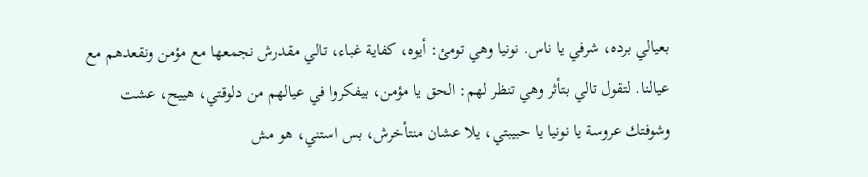بعيالي برده، شرفي يا ناس. نونيا وهي تومئ: أيوه، كفاية غباء، تالي مقدرش نجمعها مع مؤمن ونقعدهم مع عيالنا. لتقول تالي بتأثر وهي تنظر لهم: الحق يا مؤمن، بيفكروا في عيالهم من دلوقتي، هييح، عشت وشوفتك عروسة يا نونيا يا حبيبتي، يلا عشان منتأخرش، بس استني، هو مش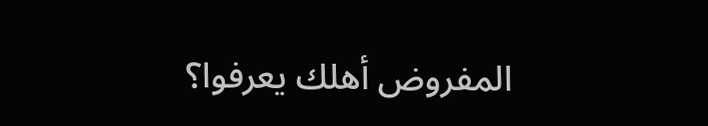المفروض أهلك يعرفوا؟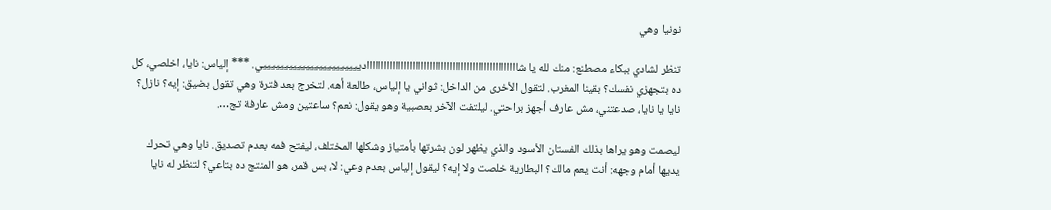نونيا وهي

تنظر لشادي ببكاء مصطنع: منك لله يا شاااااااااااااااااااااااااااااااااااااااااااااااااااااديييييييييييييييييييييييي. *** إلياس: نايا، اخلصي، كل ده بتجهزي نفسك؟ بقينا المغرب. لتقول الأخرى من الداخل: ثواني يا إلياس، طالعة أهه. لتخرج بعد فترة وهي تقول بضيق: إيه؟ نازل؟ نايا يا نايا، صدعتني، مش عارف أجهز براحتي. ليلتفت الآخر بعصبية وهو يقول: نعم؟ ساعتين ومش عارفة تج….

ليصمت وهو يراها بذلك الفستان الأسود والذي يظهر لون بشرتها بأمتياز وشكلها المختلف، ليفتح فمه بعدم تصديق. نايا وهي تحرك يديها أمام وجهه: أنت يعم مالك؟ البطارية خلصت ولا إيه؟ ليقول إلياس بعدم وعي: لا، بس قمر، هو المنتج ده بتاعي؟ لتنظر له نايا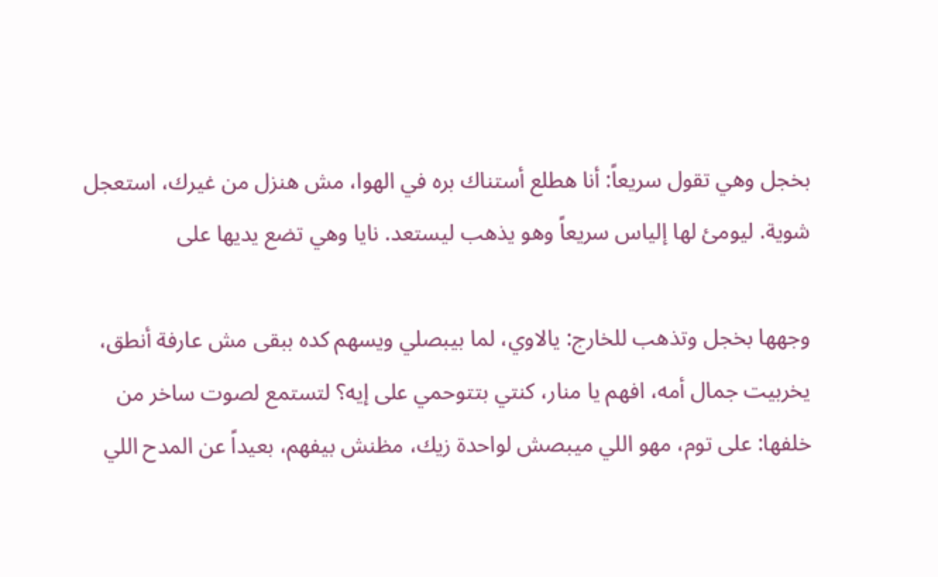بخجل وهي تقول سريعاً: أنا هطلع أستناك بره في الهوا، مش هنزل من غيرك، استعجل شوية. ليومئ لها إلياس سريعاً وهو يذهب ليستعد. نايا وهي تضع يديها على

وجهها بخجل وتذهب للخارج: يالاوي، لما بيبصلي ويسهم كده ببقى مش عارفة أنطق، يخربيت جمال أمه، افهم يا منار، كنتي بتتوحمي على إيه؟ لتستمع لصوت ساخر من خلفها: على توم، مهو اللي ميبصش لواحدة زيك، مظنش بيفهم، بعيداً عن المدح اللي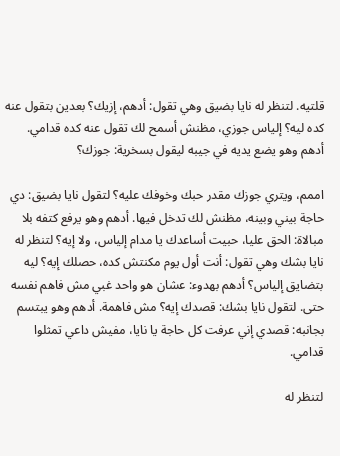قلتيه. لتنظر له نايا بضيق وهي تقول: أدهم، إزيك؟ بعدين بتقول عنه كده ليه؟ إلياس جوزي، مظنش أسمح لك تقول عنه كده قدامي. أدهم وهو يضع يديه في جيبه ليقول بسخرية: جوزك؟

اممم، ويتري جوزك مقدر حبك وخوفك عليه؟ لتقول نايا بضيق: دي حاجة بيني وبينه، مظنش لك تدخل فيها. أدهم وهو يرفع كتفه بلا مبالاة: الحق عليا، حبيت أساعدك يا مدام إلياس، ولا إيه؟ لتنظر له نايا بشك وهي تقول: أنت أول يوم مكنتش كده، حصلك إيه؟ ليه بتضايق إلياس؟ أدهم بهدوء: عشان هو واحد غبي مش فاهم نفسه حتى. لتقول نايا بشك: قصدك إيه؟ مش فاهمة. أدهم وهو يبتسم بجانبه: قصدي إني عرفت كل حاجة يا نايا، مفيش داعي تمثلوا قدامي.

لتنظر له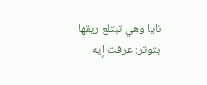نايا وهي تبتلع ريقها بتوتر: عرفت إيه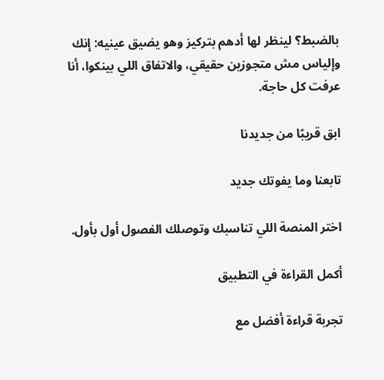بالضبط؟ لينظر لها أدهم بتركيز وهو يضيق عينيه: إنك وإلياس مش متجوزين حقيقي، والاتفاق اللي بينكوا، أنا عرفت كل حاجة.

ابق قريبًا من جديدنا

تابعنا وما يفوتك جديد

اختر المنصة اللي تناسبك وتوصلك الفصول أول بأول.

أكمل القراءة في التطبيق

تجربة قراءة أفضل مع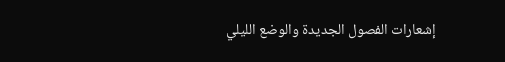إشعارات الفصول الجديدة والوضع الليلي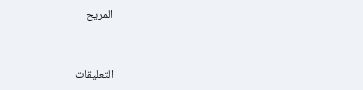المريح



التعليقات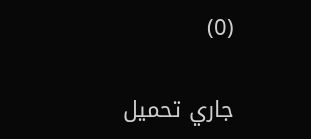(0)

جاري تحميل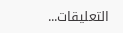التعليقات...